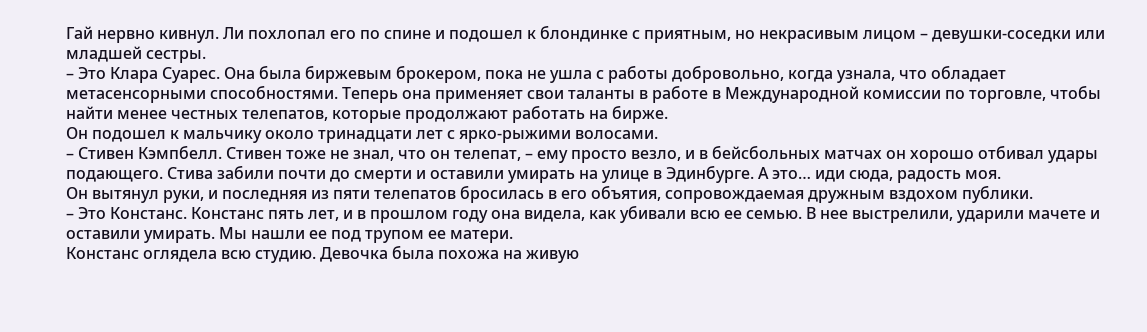Гай нервно кивнул. Ли похлопал его по спине и подошел к блондинке с приятным, но некрасивым лицом – девушки-соседки или младшей сестры.
– Это Клара Суарес. Она была биржевым брокером, пока не ушла с работы добровольно, когда узнала, что обладает метасенсорными способностями. Теперь она применяет свои таланты в работе в Международной комиссии по торговле, чтобы найти менее честных телепатов, которые продолжают работать на бирже.
Он подошел к мальчику около тринадцати лет с ярко-рыжими волосами.
– Стивен Кэмпбелл. Стивен тоже не знал, что он телепат, – ему просто везло, и в бейсбольных матчах он хорошо отбивал удары подающего. Стива забили почти до смерти и оставили умирать на улице в Эдинбурге. А это… иди сюда, радость моя.
Он вытянул руки, и последняя из пяти телепатов бросилась в его объятия, сопровождаемая дружным вздохом публики.
– Это Констанс. Констанс пять лет, и в прошлом году она видела, как убивали всю ее семью. В нее выстрелили, ударили мачете и оставили умирать. Мы нашли ее под трупом ее матери.
Констанс оглядела всю студию. Девочка была похожа на живую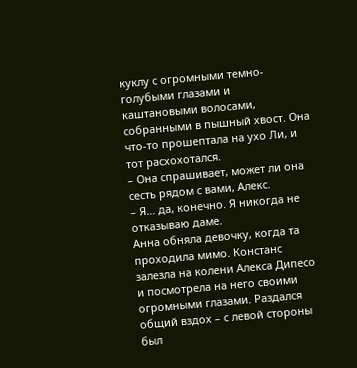куклу с огромными темно-голубыми глазами и каштановыми волосами, собранными в пышный хвост. Она что-то прошептала на ухо Ли, и тот расхохотался.
– Она спрашивает, может ли она сесть рядом с вами, Алекс.
– Я… да, конечно. Я никогда не отказываю даме.
Анна обняла девочку, когда та проходила мимо. Констанс залезла на колени Алекса Дипесо и посмотрела на него своими огромными глазами. Раздался общий вздох – с левой стороны был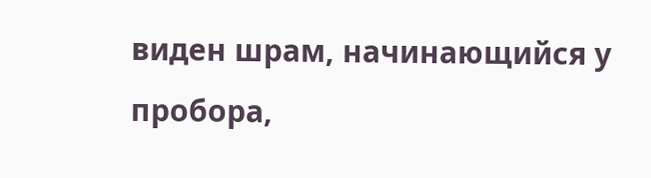виден шрам, начинающийся у пробора,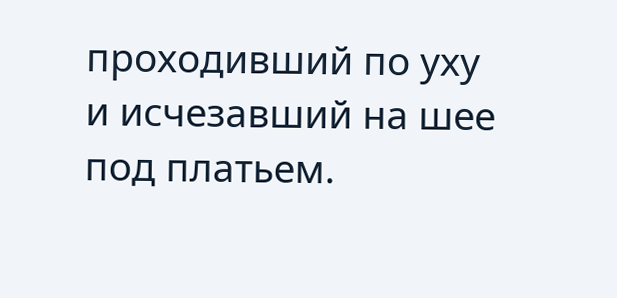проходивший по уху и исчезавший на шее под платьем.